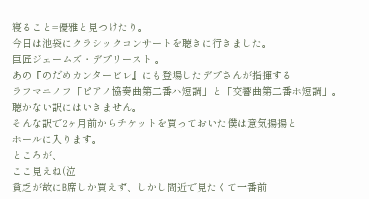寝ること=優雅と見つけたり。
今日は池袋にクラシックコンサートを聴きに行きました。
巨匠ジェームズ・デプリースト 。
あの『のだめカンタービレ』にも登場したデプさんが指揮する
ラフマニノフ「ピアノ協奏曲第二番ハ短調」と「交響曲第二番ホ短調」。
聴かない訳にはいきません。
そんな訳で2ヶ月前からチケットを買っておいた僕は意気揚揚と
ホールに入ります。
ところが、
ここ見えね(泣
貧乏が故にB席しか買えず、しかし間近で見たくて一番前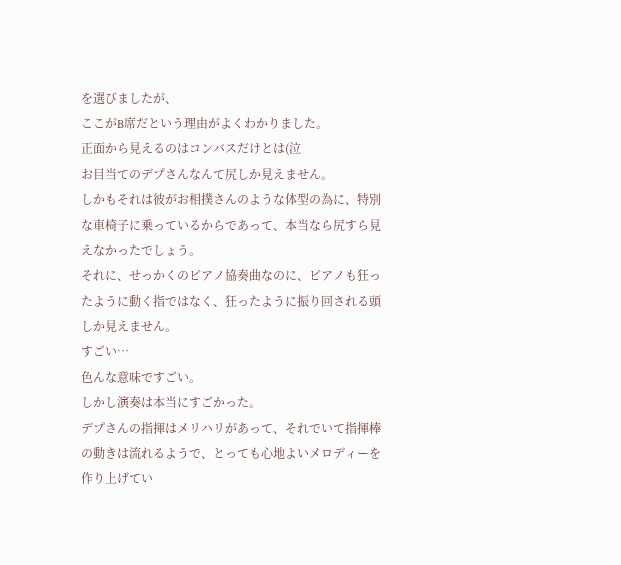を選びましたが、
ここがB席だという理由がよくわかりました。
正面から見えるのはコンバスだけとは(泣
お目当てのデプさんなんて尻しか見えません。
しかもそれは彼がお相撲さんのような体型の為に、特別な車椅子に乗っているからであって、本当なら尻すら見えなかったでしょう。
それに、せっかくのピアノ協奏曲なのに、ピアノも狂ったように動く指ではなく、狂ったように振り回される頭しか見えません。
すごい…
色んな意味ですごい。
しかし演奏は本当にすごかった。
デプさんの指揮はメリハリがあって、それでいて指揮棒の動きは流れるようで、とっても心地よいメロディーを作り上げてい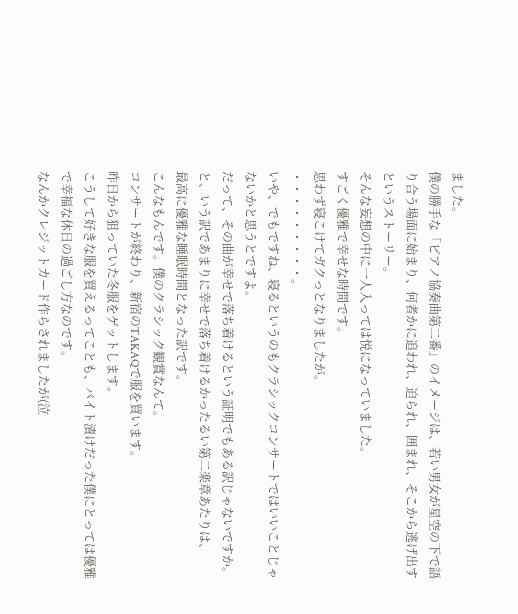ました。
僕の勝手な「ピアノ協奏曲第二番」のイメージは、若い男女が星空の下で語り合う場面に始まり、何者かに追われ、迫られ、囲まれ、そこから逃げ出すというストーリー。
そんな妄想の中に一人入っては悦になっていました。
すごく優雅で幸せな時間です。
思わず寝こけてガクっとなりましたが。
・・・・・・・・・。
いや、でもですね、寝るというのもクラシックコンサートではいいことじゃないかと思うとですよ。
だって、その曲が幸せで落ち着けるという証明でもある訳じゃないですか。
と、いう訳であまりに幸せで落ち着けるかったるい第二楽章あたりは、
最高に優雅な睡眠時間となった訳です。
こんなもんです。僕のクラシック観賞なんて。
コンサートが終わり、新宿のTAKAQで服を買います。
昨日から狙っていた冬服をゲットします。
こうして好きな服を買えるってことも、バイト漬けだった僕にとっては優雅
で幸福な休日の過ごし方なのです。
なんかクレジットカード作らされましたが(泣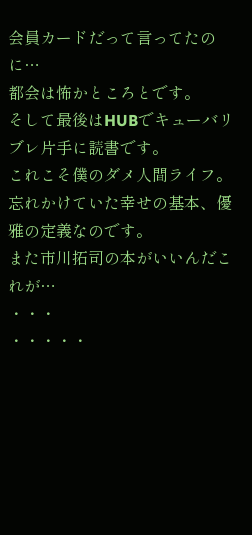会員カードだって言ってたのに…
都会は怖かところとです。
そして最後はHUBでキューバリブレ片手に読書です。
これこそ僕のダメ人間ライフ。
忘れかけていた幸せの基本、優雅の定義なのです。
また市川拓司の本がいいんだこれが…
・・・
・・・・・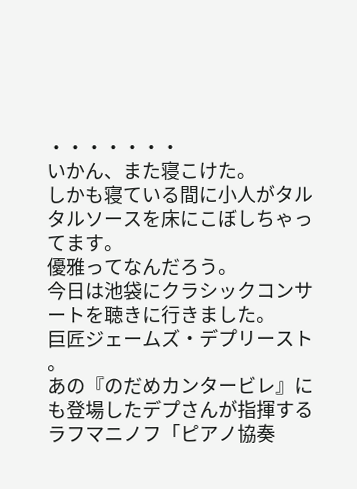・・・・・・・
いかん、また寝こけた。
しかも寝ている間に小人がタルタルソースを床にこぼしちゃってます。
優雅ってなんだろう。
今日は池袋にクラシックコンサートを聴きに行きました。
巨匠ジェームズ・デプリースト 。
あの『のだめカンタービレ』にも登場したデプさんが指揮する
ラフマニノフ「ピアノ協奏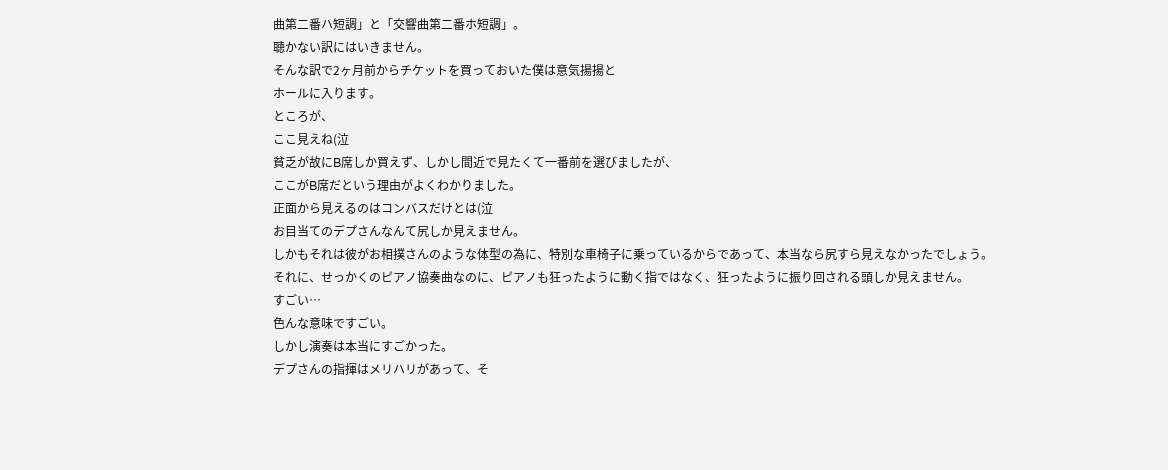曲第二番ハ短調」と「交響曲第二番ホ短調」。
聴かない訳にはいきません。
そんな訳で2ヶ月前からチケットを買っておいた僕は意気揚揚と
ホールに入ります。
ところが、
ここ見えね(泣
貧乏が故にB席しか買えず、しかし間近で見たくて一番前を選びましたが、
ここがB席だという理由がよくわかりました。
正面から見えるのはコンバスだけとは(泣
お目当てのデプさんなんて尻しか見えません。
しかもそれは彼がお相撲さんのような体型の為に、特別な車椅子に乗っているからであって、本当なら尻すら見えなかったでしょう。
それに、せっかくのピアノ協奏曲なのに、ピアノも狂ったように動く指ではなく、狂ったように振り回される頭しか見えません。
すごい…
色んな意味ですごい。
しかし演奏は本当にすごかった。
デプさんの指揮はメリハリがあって、そ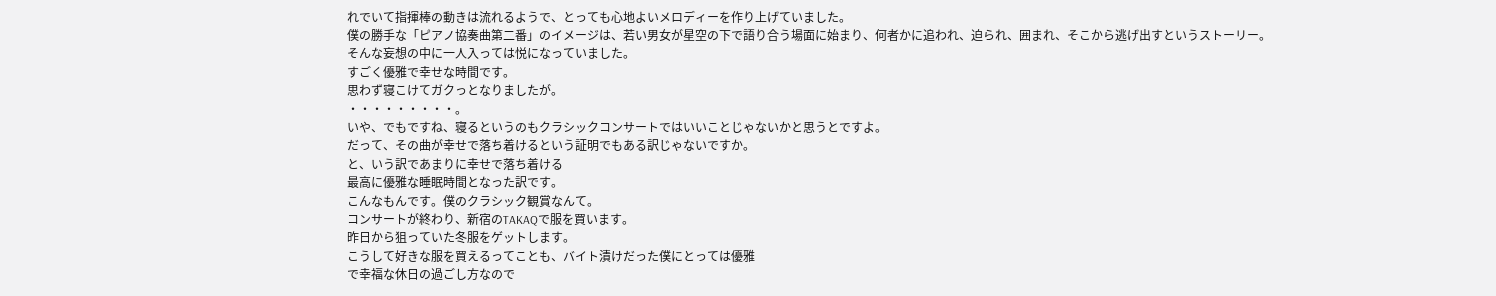れでいて指揮棒の動きは流れるようで、とっても心地よいメロディーを作り上げていました。
僕の勝手な「ピアノ協奏曲第二番」のイメージは、若い男女が星空の下で語り合う場面に始まり、何者かに追われ、迫られ、囲まれ、そこから逃げ出すというストーリー。
そんな妄想の中に一人入っては悦になっていました。
すごく優雅で幸せな時間です。
思わず寝こけてガクっとなりましたが。
・・・・・・・・・。
いや、でもですね、寝るというのもクラシックコンサートではいいことじゃないかと思うとですよ。
だって、その曲が幸せで落ち着けるという証明でもある訳じゃないですか。
と、いう訳であまりに幸せで落ち着ける
最高に優雅な睡眠時間となった訳です。
こんなもんです。僕のクラシック観賞なんて。
コンサートが終わり、新宿のTAKAQで服を買います。
昨日から狙っていた冬服をゲットします。
こうして好きな服を買えるってことも、バイト漬けだった僕にとっては優雅
で幸福な休日の過ごし方なので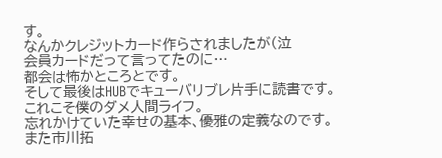す。
なんかクレジットカード作らされましたが(泣
会員カードだって言ってたのに…
都会は怖かところとです。
そして最後はHUBでキューバリブレ片手に読書です。
これこそ僕のダメ人間ライフ。
忘れかけていた幸せの基本、優雅の定義なのです。
また市川拓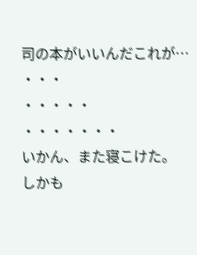司の本がいいんだこれが…
・・・
・・・・・
・・・・・・・
いかん、また寝こけた。
しかも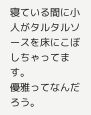寝ている間に小人がタルタルソースを床にこぼしちゃってます。
優雅ってなんだろう。